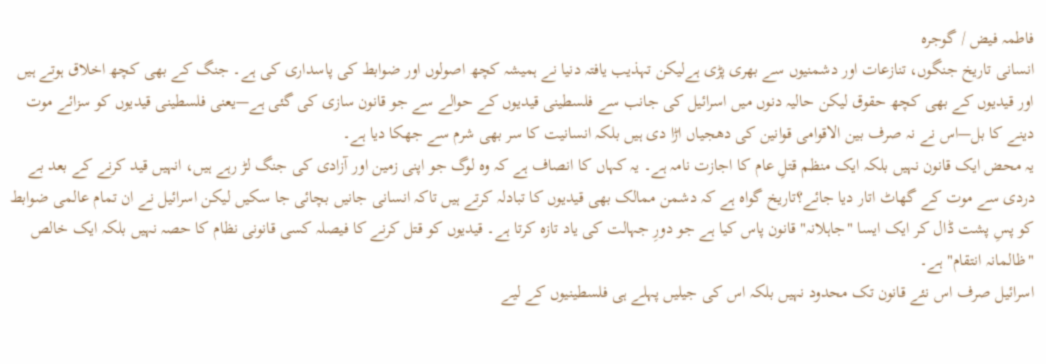فاطمہ فیض / گوجرہ
انسانی تاریخ جنگوں، تنازعات اور دشمنیوں سے بھری پڑی ہےلیکن تہذیب یافتہ دنیا نے ہمیشہ کچھ اصولوں اور ضوابط کی پاسداری کی ہے۔ جنگ کے بھی کچھ اخلاق ہوتے ہیں
اور قیدیوں کے بھی کچھ حقوق لیکن حالیہ دنوں میں اسرائیل کی جانب سے فلسطینی قیدیوں کے حوالے سے جو قانون سازی کی گئی ہے—یعنی فلسطینی قیدیوں کو سزائے موت دینے کا بل—اس نے نہ صرف بین الاقوامی قوانین کی دھجیاں اڑا دی ہیں بلکہ انسانیت کا سر بھی شرم سے جھکا دیا ہے۔
یہ محض ایک قانون نہیں بلکہ ایک منظم قتلِ عام کا اجازت نامہ ہے۔ یہ کہاں کا انصاف ہے کہ وہ لوگ جو اپنی زمین اور آزادی کی جنگ لڑ رہے ہیں، انہیں قید کرنے کے بعد بے دردی سے موت کے گھاٹ اتار دیا جائے؟تاریخ گواہ ہے کہ دشمن ممالک بھی قیدیوں کا تبادلہ کرتے ہیں تاکہ انسانی جانیں بچائی جا سکیں لیکن اسرائیل نے ان تمام عالمی ضوابط کو پسِ پشت ڈال کر ایک ایسا "جاہلانہ" قانون پاس کیا ہے جو دورِ جہالت کی یاد تازہ کرتا ہے۔ قیدیوں کو قتل کرنے کا فیصلہ کسی قانونی نظام کا حصہ نہیں بلکہ ایک خالص "ظالمانہ انتقام" ہے۔
اسرائیل صرف اس نئے قانون تک محدود نہیں بلکہ اس کی جیلیں پہلے ہی فلسطینیوں کے لیے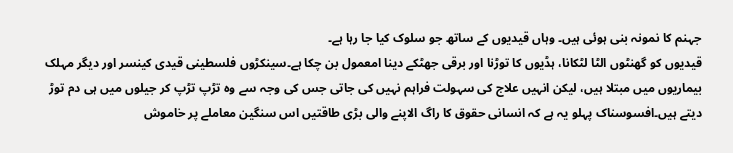جہنم کا نمونہ بنی ہوئی ہیں۔ وہاں قیدیوں کے ساتھ جو سلوک کیا جا رہا ہے۔
قیدیوں کو گھنٹوں الٹا لٹکانا، ہڈیوں کا توڑنا اور برقی جھٹکے دینا امعمول بن چکا ہے۔سینکڑوں فلسطینی قیدی کینسر اور دیگر مہلک بیماریوں میں مبتلا ہیں، لیکن انہیں علاج کی سہولت فراہم نہیں کی جاتی جس کی وجہ سے وہ تڑپ تڑپ کر جیلوں میں ہی دم توڑ دیتے ہیں۔افسوسناک پہلو یہ ہے کہ انسانی حقوق کا راگ الاپنے والی بڑی طاقتیں اس سنگین معاملے پر خاموش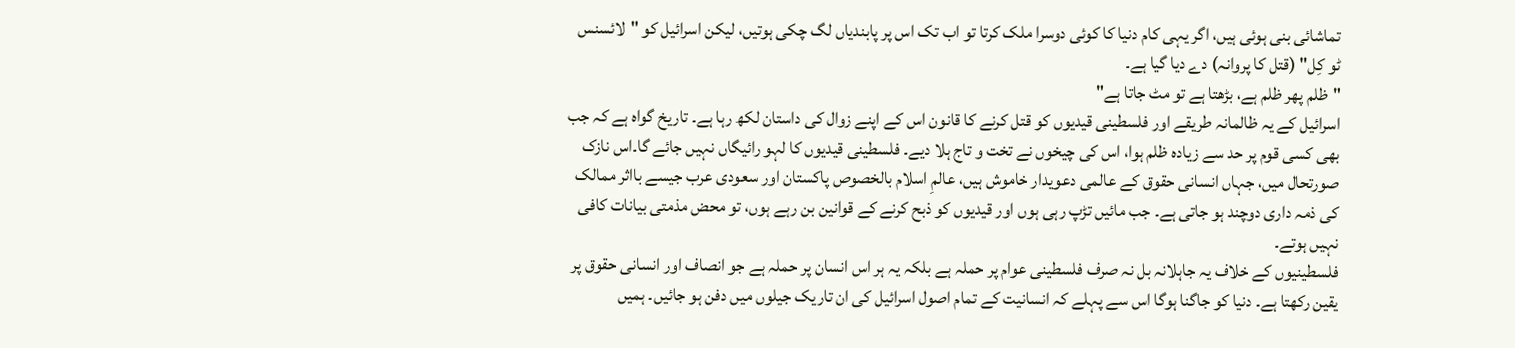تماشائی بنی ہوئی ہیں، اگر یہی کام دنیا کا کوئی دوسرا ملک کرتا تو اب تک اس پر پابندیاں لگ چکی ہوتیں، لیکن اسرائیل کو "لائسنس ٹو کِل" (قتل کا پروانہ) دے دیا گیا ہے۔
"ظلم پھر ظلم ہے، بڑھتا ہے تو مٹ جاتا ہے"
اسرائیل کے یہ ظالمانہ طریقے اور فلسطینی قیدیوں کو قتل کرنے کا قانون اس کے اپنے زوال کی داستان لکھ رہا ہے۔ تاریخ گواہ ہے کہ جب بھی کسی قوم پر حد سے زیادہ ظلم ہوا، اس کی چیخوں نے تخت و تاج ہلا دیے۔ فلسطینی قیدیوں کا لہو رائیگاں نہیں جائے گا۔اس نازک صورتحال میں، جہاں انسانی حقوق کے عالمی دعویدار خاموش ہیں، عالمِ اسلام بالخصوص پاکستان اور سعودی عرب جیسے بااثر ممالک کی ذمہ داری دوچند ہو جاتی ہے۔ جب مائیں تڑپ رہی ہوں اور قیدیوں کو ذبح کرنے کے قوانین بن رہے ہوں، تو محض مذمتی بیانات کافی نہیں ہوتے۔
فلسطینیوں کے خلاف یہ جاہلانہ بل نہ صرف فلسطینی عوام پر حملہ ہے بلکہ یہ ہر اس انسان پر حملہ ہے جو انصاف اور انسانی حقوق پر یقین رکھتا ہے۔ دنیا کو جاگنا ہوگا اس سے پہلے کہ انسانیت کے تمام اصول اسرائیل کی ان تاریک جیلوں میں دفن ہو جائیں۔ ہمیں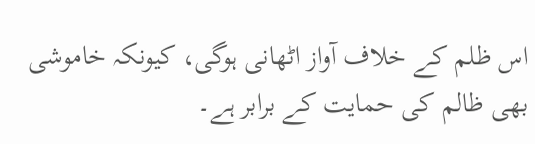اس ظلم کے خلاف آواز اٹھانی ہوگی، کیونکہ خاموشی بھی ظالم کی حمایت کے برابر ہے۔